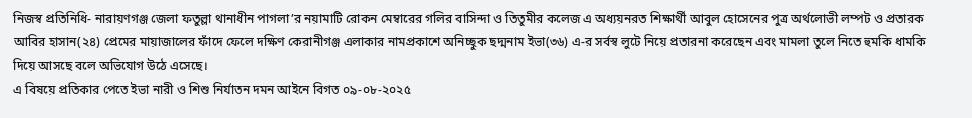নিজস্ব প্রতিনিধি- নারায়ণগঞ্জ জেলা ফতুল্লা থানাধীন পাগলা’র নয়ামাটি রোকন মেম্বারের গলির বাসিন্দা ও তিতুমীর কলেজ এ অধ্যয়নরত শিক্ষার্থী আবুল হোসেনের পুত্র অর্থলোভী লম্পট ও প্রতারক আবির হাসান(২৪) প্রেমের মায়াজালের ফাঁদে ফেলে দক্ষিণ কেরানীগঞ্জ এলাকার নামপ্রকাশে অনিচ্ছুক ছদ্মনাম ইভা(৩৬) এ-র সর্বস্ব লুটে নিয়ে প্রতারনা করেছেন এবং মামলা তুলে নিতে হুমকি ধামকি দিয়ে আসছে বলে অভিযোগ উঠে এসেছে।
এ বিষয়ে প্রতিকার পেতে ইভা নারী ও শিশু নির্যাতন দমন আইনে বিগত ০৯-০৮-২০২৫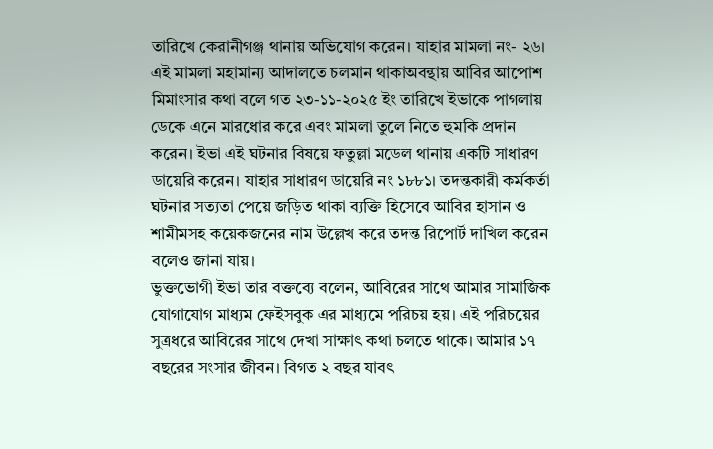তারিখে কেরানীগঞ্জ থানায় অভিযোগ করেন। যাহার মামলা নং- ২৬। এই মামলা মহামান্য আদালতে চলমান থাকাঅবন্থায় আবির আপোশ মিমাংসার কথা বলে গত ২৩-১১-২০২৫ ইং তারিখে ইভাকে পাগলায় ডেকে এনে মারধোর করে এবং মামলা তুলে নিতে হুমকি প্রদান করেন। ইভা এই ঘটনার বিষয়ে ফতুল্লা মডেল থানায় একটি সাধারণ ডায়েরি করেন। যাহার সাধারণ ডায়েরি নং ১৮৮১। তদন্তকারী কর্মকর্তা ঘটনার সত্যতা পেয়ে জড়িত থাকা ব্যক্তি হিসেবে আবির হাসান ও শামীমসহ কয়েকজনের নাম উল্লেখ করে তদন্ত রিপোর্ট দাখিল করেন বলেও জানা যায়।
ভুক্তভোগী ইভা তার বক্তব্যে বলেন, আবিরের সাথে আমার সামাজিক যোগাযোগ মাধ্যম ফেইসবুক এর মাধ্যমে পরিচয় হয়। এই পরিচয়ের সুত্রধরে আবিরের সাথে দেখা সাক্ষাৎ কথা চলতে থাকে। আমার ১৭ বছরের সংসার জীবন। বিগত ২ বছর যাবৎ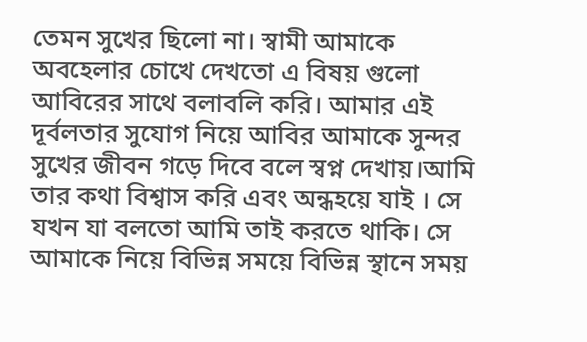তেমন সুখের ছিলো না। স্বামী আমাকে অবহেলার চোখে দেখতো এ বিষয় গুলো আবিরের সাথে বলাবলি করি। আমার এই দূর্বলতার সুযোগ নিয়ে আবির আমাকে সুন্দর সুখের জীবন গড়ে দিবে বলে স্বপ্ন দেখায়।আমি তার কথা বিশ্বাস করি এবং অন্ধহয়ে যাই । সে যখন যা বলতো আমি তাই করতে থাকি। সে আমাকে নিয়ে বিভিন্ন সময়ে বিভিন্ন স্থানে সময়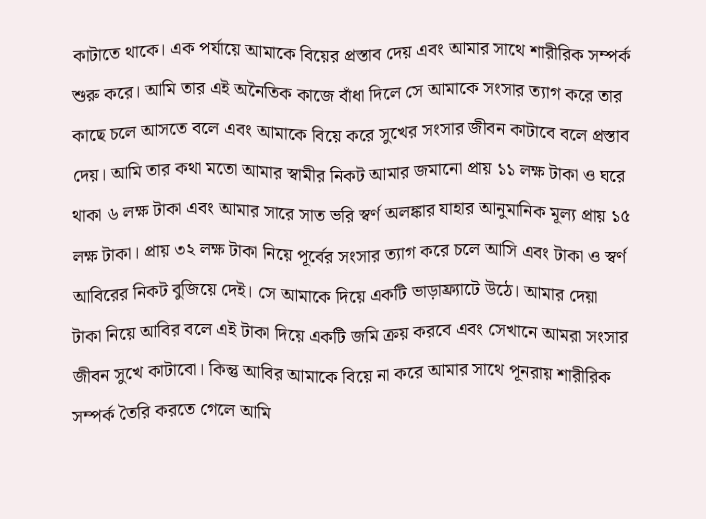কাটাতে থাকে। এক পর্যায়ে আমাকে বিয়ের প্রস্তাব দেয় এবং আমার সাথে শারীরিক সম্পর্ক শুরু করে। আমি তার এই অনৈতিক কাজে বাঁধা দিলে সে আমাকে সংসার ত্যাগ করে তার কাছে চলে আসতে বলে এবং আমাকে বিয়ে করে সুখের সংসার জীবন কাটাবে বলে প্রস্তাব দেয়। আমি তার কথা মতো আমার স্বামীর নিকট আমার জমানো প্রায় ১১ লক্ষ টাকা ও ঘরে থাকা ৬ লক্ষ টাকা এবং আমার সারে সাত ভরি স্বর্ণ অলঙ্কার যাহার আনুমানিক মূল্য প্রায় ১৫ লক্ষ টাকা। প্রায় ৩২ লক্ষ টাকা নিয়ে পূর্বের সংসার ত্যাগ করে চলে আসি এবং টাকা ও স্বর্ণ আবিরের নিকট বুজিয়ে দেই। সে আমাকে দিয়ে একটি ভাড়াফ্র্যাটে উঠে। আমার দেয়া টাকা নিয়ে আবির বলে এই টাকা দিয়ে একটি জমি ক্রয় করবে এবং সেখানে আমরা সংসার জীবন সুখে কাটাবো। কিন্তু আবির আমাকে বিয়ে না করে আমার সাথে পূনরায় শারীরিক সম্পর্ক তৈরি করতে গেলে আমি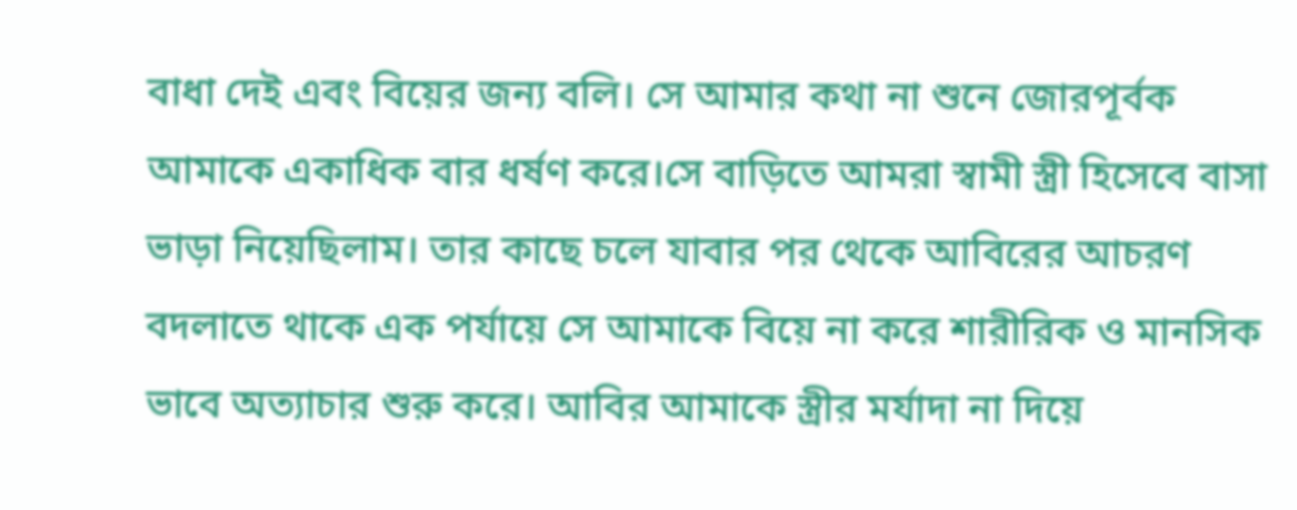বাধা দেই এবং বিয়ের জন্য বলি। সে আমার কথা না শুনে জোরপূর্বক আমাকে একাধিক বার ধর্ষণ করে।সে বাড়িতে আমরা স্বামী স্ত্রী হিসেবে বাসা ভাড়া নিয়েছিলাম। তার কাছে চলে যাবার পর থেকে আবিরের আচরণ বদলাতে থাকে এক পর্যায়ে সে আমাকে বিয়ে না করে শারীরিক ও মানসিক ভাবে অত্যাচার শুরু করে। আবির আমাকে স্ত্রীর মর্যাদা না দিয়ে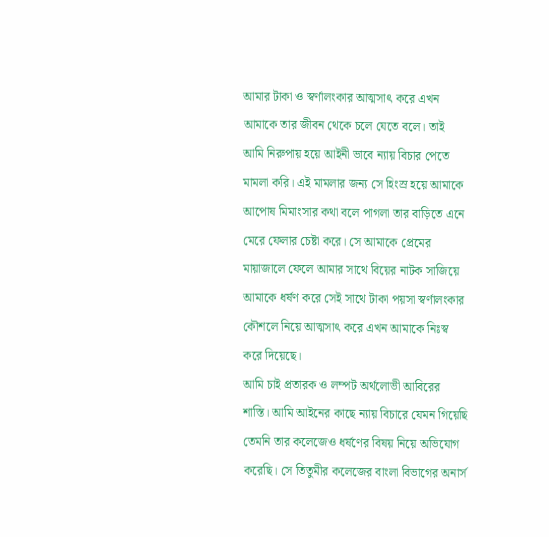আমার টাকা ও স্বর্ণালংকার আত্মসাৎ করে এখন আমাকে তার জীবন থেকে চলে যেতে বলে। তাই আমি নিরুপায় হয়ে আইনী ভাবে ন্যায় বিচার পেতে মামলা করি। এই মামলার জন্য সে হিংস্র হয়ে আমাকে আপোষ মিমাংসার কথা বলে পাগলা তার বাড়িতে এনে মেরে ফেলার চেষ্টা করে। সে আমাকে প্রেমের মায়াজালে ফেলে আমার সাথে বিয়ের নাটক সাজিয়ে আমাকে ধর্ষণ করে সেই সাথে টাকা পয়সা স্বর্ণালংকার কৌশলে নিয়ে আত্মসাৎ করে এখন আমাকে নিঃস্ব করে দিয়েছে।
আমি চাই প্রতারক ও লম্পট অর্থলোভী আবিরের শাস্তি। আমি আইনের কাছে ন্যায় বিচারে যেমন গিয়েছি তেমনি তার কলেজেও ধর্ষণের বিষয় নিয়ে অভিযোগ করেছি। সে তিতুমীর কলেজের বাংলা বিভাগের অনার্স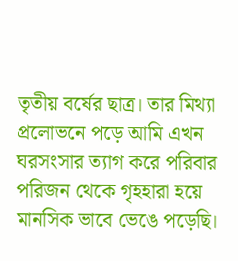তৃতীয় বর্ষের ছাত্র। তার মিথ্যা প্রলোভনে পড়ে আমি এখন ঘরসংসার ত্যাগ করে পরিবার পরিজন থেকে গৃহহারা হয়ে মানসিক ভাবে ভেঙে পড়েছি।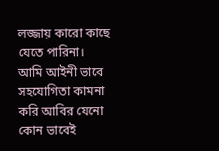লজ্জায় কারো কাছে যেতে পারিনা।
আমি আইনী ভাবে সহযোগিতা কামনা করি আবির যেনো কোন ভাবেই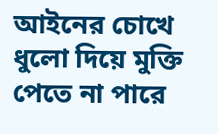আইনের চোখে ধুলো দিয়ে মুক্তি পেতে না পারে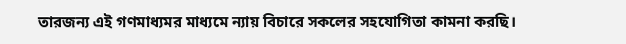তারজন্য এই গণমাধ্যমর মাধ্যমে ন্যায় বিচারে সকলের সহযোগিতা কামনা করছি।